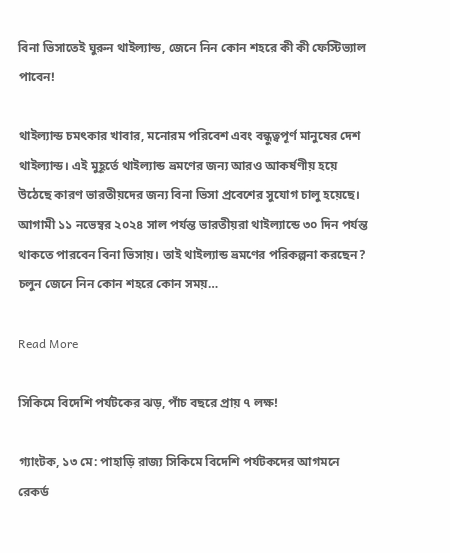বিনা ভিসাতেই ঘুরুন থাইল্যান্ড, জেনে নিন কোন শহরে কী কী ফেস্টিভ্যাল পাবেন!

থাইল্যান্ড চমৎকার খাবার, মনোরম পরিবেশ এবং বন্ধুত্বপূর্ণ মানুষের দেশ থাইল্যান্ড। এই মুহূর্তে থাইল্যান্ড ভ্রমণের জন্য আরও আকর্ষণীয় হয়ে উঠেছে কারণ ভারতীয়দের জন্য বিনা ভিসা প্রবেশের সুযোগ চালু হয়েছে। আগামী ১১ নভেম্বর ২০২৪ সাল পর্যন্ত ভারতীয়রা থাইল্যান্ডে ৩০ দিন পর্যন্ত থাকতে পারবেন বিনা ভিসায়। তাই থাইল্যান্ড ভ্রমণের পরিকল্পনা করছেন? চলুন জেনে নিন কোন শহরে কোন সময়…

Read More

সিকিমে বিদেশি পর্যটকের ঝড়, পাঁচ বছরে প্রায় ৭ লক্ষ!

গ্যাংটক, ১৩ মে: পাহাড়ি রাজ্য সিকিমে বিদেশি পর্যটকদের আগমনে রেকর্ড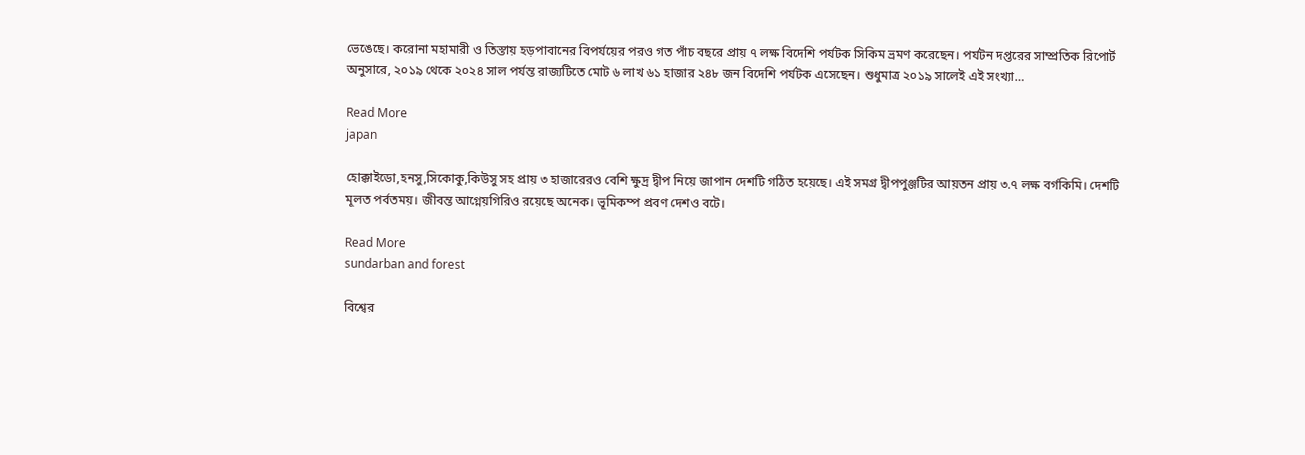ভেঙেছে। করোনা মহামারী ও তিস্তায় হড়পাবানের বিপর্যয়ের পরও গত পাঁচ বছরে প্রায় ৭ লক্ষ বিদেশি পর্যটক সিকিম ভ্রমণ করেছেন। পর্যটন দপ্তরের সাম্প্রতিক রিপোর্ট অনুসারে, ২০১৯ থেকে ২০২৪ সাল পর্যন্ত রাজ্যটিতে মোট ৬ লাখ ৬১ হাজার ২৪৮ জন বিদেশি পর্যটক এসেছেন। শুধুমাত্র ২০১৯ সালেই এই সংখ্যা…

Read More
japan

হোক্কাইডো,হনসু,সিকোকু,কিউসু সহ প্রায় ৩ হাজারেরও বেশি ক্ষুদ্র দ্বীপ নিয়ে জাপান দেশটি গঠিত হয়েছে। এই সমগ্র দ্বীপপুঞ্জটির আয়তন প্রায় ৩.৭ লক্ষ বর্গকিমি। দেশটি মূলত পর্বতময়। জীবন্ত আগ্নেয়গিরিও রয়েছে অনেক। ভূমিকম্প প্রবণ দেশও বটে।

Read More
sundarban and forest

বিশ্বের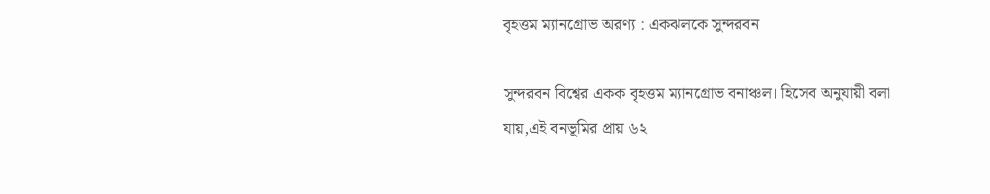বৃহত্তম ম্যানগ্রোভ অরণ্য : একঝলকে সুন্দরবন

সুন্দরবন বিশ্বের একক বৃহত্তম ম্যানগ্রোভ বনাঞ্চল। হিসেব অনুযায়ী বলা যায়,এই বনভূমির প্রায় ৬২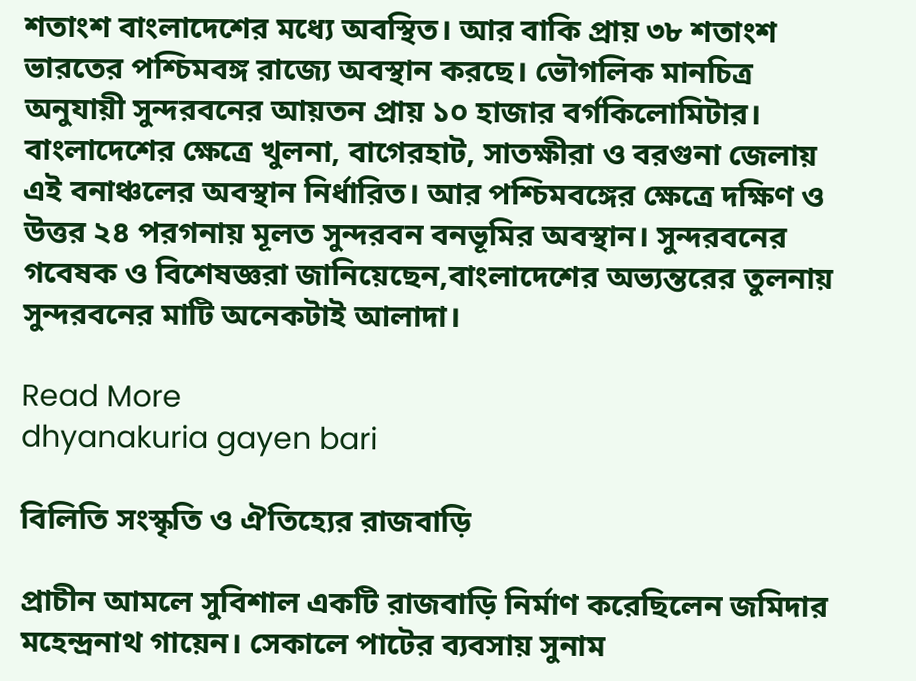শতাংশ বাংলাদেশের মধ্যে অবস্থিত। আর বাকি প্রায় ৩৮ শতাংশ ভারতের পশ্চিমবঙ্গ রাজ্যে অবস্থান করছে। ভৌগলিক মানচিত্র অনুযায়ী সুন্দরবনের আয়তন প্রায় ১০ হাজার বর্গকিলোমিটার। বাংলাদেশের ক্ষেত্রে খুলনা, বাগেরহাট, সাতক্ষীরা ও বরগুনা জেলায় এই বনাঞ্চলের অবস্থান নির্ধারিত। আর পশ্চিমবঙ্গের ক্ষেত্রে দক্ষিণ ও উত্তর ২৪ পরগনায় মূলত সুন্দরবন বনভূমির অবস্থান। সুন্দরবনের গবেষক ও বিশেষজ্ঞরা জানিয়েছেন,বাংলাদেশের অভ্যন্তরের তুলনায় সুন্দরবনের মাটি অনেকটাই আলাদা।

Read More
dhyanakuria gayen bari

বিলিতি সংস্কৃতি ও ঐতিহ্যের রাজবাড়ি

প্রাচীন আমলে সুবিশাল একটি রাজবাড়ি নির্মাণ করেছিলেন জমিদার মহেন্দ্রনাথ গায়েন। সেকালে পাটের ব্যবসায় সুনাম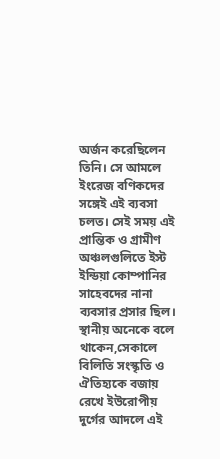অর্জন করেছিলেন তিনি। সে আমলে ইংরেজ বণিকদের সঙ্গেই এই ব্যবসা চলত। সেই সময় এই প্রান্তিক ও গ্রামীণ অঞ্চলগুলিতে ইস্ট ইন্ডিয়া কোম্পানির সাহেবদের নানা ব্যবসার প্রসার ছিল। স্থানীয় অনেকে বলে থাকেন,সেকালে বিলিতি সংস্কৃতি ও ঐতিহ্যকে বজায় রেখে ইউরোপীয় দুর্গের আদলে এই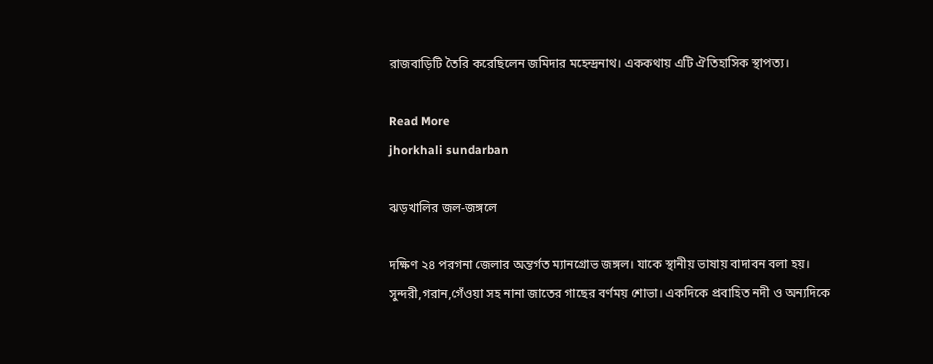রাজবাড়িটি তৈরি করেছিলেন জমিদার মহেন্দ্রনাথ। এককথায় এটি ঐতিহাসিক স্থাপত্য।

Read More
jhorkhali sundarban

ঝড়খালির জল-জঙ্গলে

দক্ষিণ ২৪ পরগনা জেলার অন্তর্গত ম্যানগ্রোভ জঙ্গল। যাকে স্থানীয় ভাষায় বাদাবন বলা হয়। সুন্দরী,গরান,গেঁওয়া সহ নানা জাতের গাছের বর্ণময় শোভা। একদিকে প্রবাহিত নদী ও অন্যদিকে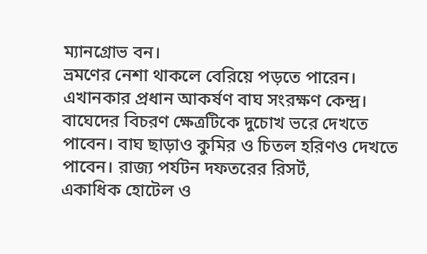ম্যানগ্রোভ বন।
ভ্রমণের নেশা থাকলে বেরিয়ে পড়তে পারেন। এখানকার প্রধান আকর্ষণ বাঘ সংরক্ষণ কেন্দ্র। বাঘেদের বিচরণ ক্ষেত্রটিকে দুচোখ ভরে দেখতে পাবেন। বাঘ ছাড়াও কুমির ও চিতল হরিণও দেখতে পাবেন। রাজ্য পর্যটন দফতরের রিসর্ট,
একাধিক হোটেল ও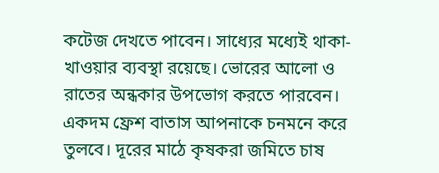কটেজ দেখতে পাবেন। সাধ্যের মধ্যেই থাকা-খাওয়ার ব্যবস্থা রয়েছে। ভোরের আলো ও রাতের অন্ধকার উপভোগ করতে পারবেন। একদম ফ্রেশ বাতাস আপনাকে চনমনে করে তুলবে। দূরের মাঠে কৃষকরা জমিতে চাষ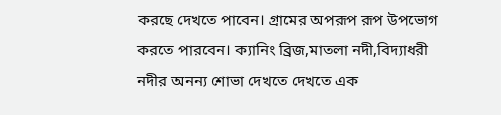করছে দেখতে পাবেন। গ্রামের অপরূপ রূপ উপভোগ করতে পারবেন। ক্যানিং ব্রিজ,মাতলা নদী,বিদ্যাধরী নদীর অনন্য শোভা দেখতে দেখতে এক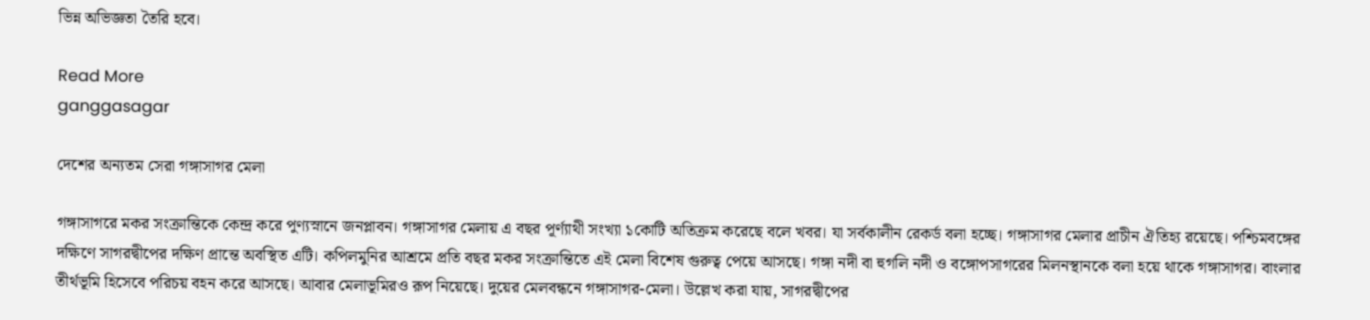ভিন্ন অভিজ্ঞতা তৈরি হবে।

Read More
ganggasagar

দেশের অন্যতম সেরা গঙ্গাসাগর মেলা

গঙ্গাসাগরে মকর সংক্রান্তিকে কেন্দ্র করে পুণ্যস্নানে জনপ্লাবন। গঙ্গাসাগর মেলায় এ বছর পূর্ণ্যাথী সংখ্যা ১কোটি অতিক্রম করেছে বলে খবর। যা সর্বকালীন রেকর্ড বলা হচ্ছে। গঙ্গাসাগর মেলার প্রাচীন ঐতিহ্য রয়েছে। পশ্চিমবঙ্গের দক্ষিণে সাগরদ্বীপের দক্ষিণ প্রান্তে অবস্থিত এটি। কপিলমুনির আশ্রমে প্রতি বছর মকর সংক্রান্তিতে এই মেলা বিশেষ গুরুত্ব পেয়ে আসছে। গঙ্গা নদী বা হুগলি নদী ও বঙ্গোপসাগরের মিলনস্থানকে বলা হয়ে থাকে গঙ্গাসাগর। বাংলার তীর্থভূমি হিসেবে পরিচয় বহন করে আসছে। আবার মেলাভূমিরও রূপ নিয়েছে। দুয়ের মেলবন্ধনে গঙ্গাসাগর-মেলা। উল্লেখ করা যায়, সাগরদ্বীপের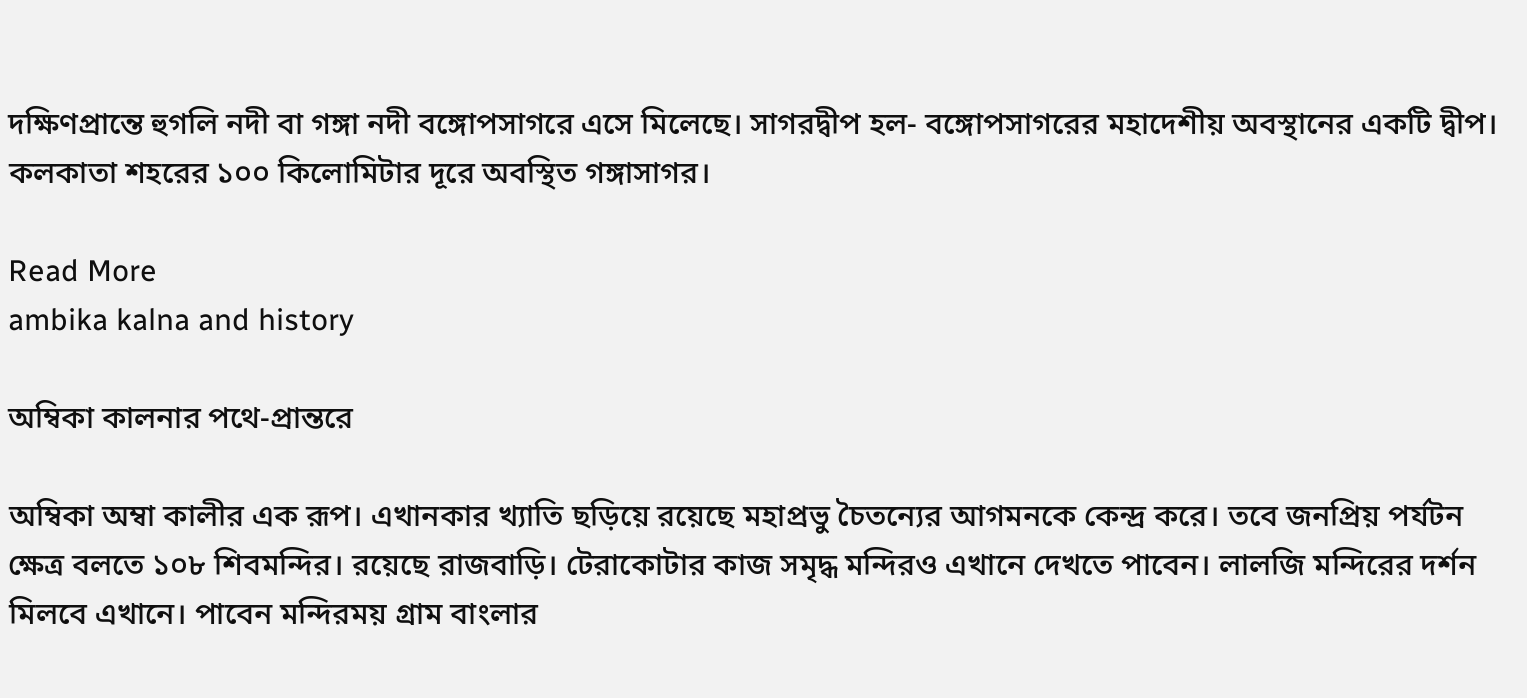দক্ষিণপ্রান্তে হুগলি নদী বা গঙ্গা নদী বঙ্গোপসাগরে এসে মিলেছে। সাগরদ্বীপ হল- বঙ্গোপসাগরের মহাদেশীয় অবস্থানের একটি দ্বীপ। কলকাতা শহরের ১০০ কিলোমিটার দূরে অবস্থিত গঙ্গাসাগর।

Read More
ambika kalna and history

অম্বিকা কালনার পথে-প্রান্তরে

অম্বিকা অম্বা কালীর এক রূপ। এখানকার খ্যাতি ছড়িয়ে রয়েছে মহাপ্রভু চৈতন্যের আগমনকে কেন্দ্র করে। তবে জনপ্রিয় পর্যটন ক্ষেত্র বলতে ১০৮ শিবমন্দির। রয়েছে রাজবাড়ি। টেরাকোটার কাজ সমৃদ্ধ মন্দিরও এখানে দেখতে পাবেন। লালজি মন্দিরের দর্শন মিলবে এখানে। পাবেন মন্দিরময় গ্রাম বাংলার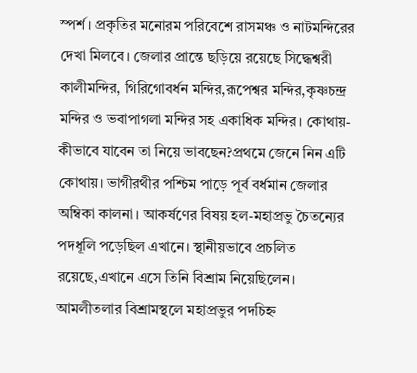স্পর্শ। প্রকৃতির মনোরম পরিবেশে রাসমঞ্চ ও নাটমন্দিরের দেখা মিলবে। জেলার প্রান্তে ছড়িয়ে রয়েছে সিদ্ধেশ্বরী কালীমন্দির, গিরিগোবর্ধন মন্দির,রূপেশ্বর মন্দির,কৃষ্ণচন্দ্র মন্দির ও ভবাপাগলা মন্দির সহ একাধিক মন্দির। কোথায়- কীভাবে যাবেন তা নিয়ে ভাবছেন?প্রথমে জেনে নিন এটি কোথায়। ভাগীরথীর পশ্চিম পাড়ে পূর্ব বর্ধমান জেলার অম্বিকা কালনা। আকর্ষণের বিষয় হল-মহাপ্রভু চৈতন্যের পদধূলি পড়েছিল এখানে। স্থানীয়ভাবে প্রচলিত রয়েছে,এখানে এসে তিনি বিশ্রাম নিয়েছিলেন।
আমলীতলার বিশ্রামস্থলে মহাপ্রভুর পদচিহ্ন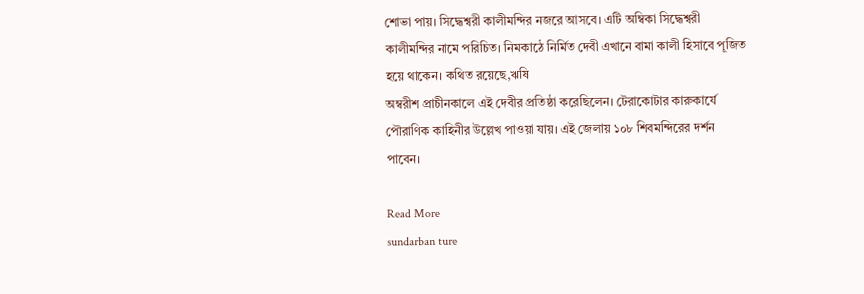শোভা পায়। সিদ্ধেশ্বরী কালীমন্দির নজরে আসবে। এটি অম্বিকা সিদ্ধেশ্বরী কালীমন্দির নামে পরিচিত। নিমকাঠে নির্মিত দেবী এখানে বামা কালী হিসাবে পূজিত হয়ে থাকেন। কথিত রয়েছে,ঋষি
অম্বরীশ প্রাচীনকালে এই দেবীর প্রতিষ্ঠা করেছিলেন। টেরাকোটার কারুকার্যে পৌরাণিক কাহিনীর উল্লেখ পাওয়া যায়। এই জেলায় ১০৮ শিবমন্দিরের দর্শন পাবেন।

Read More
sundarban ture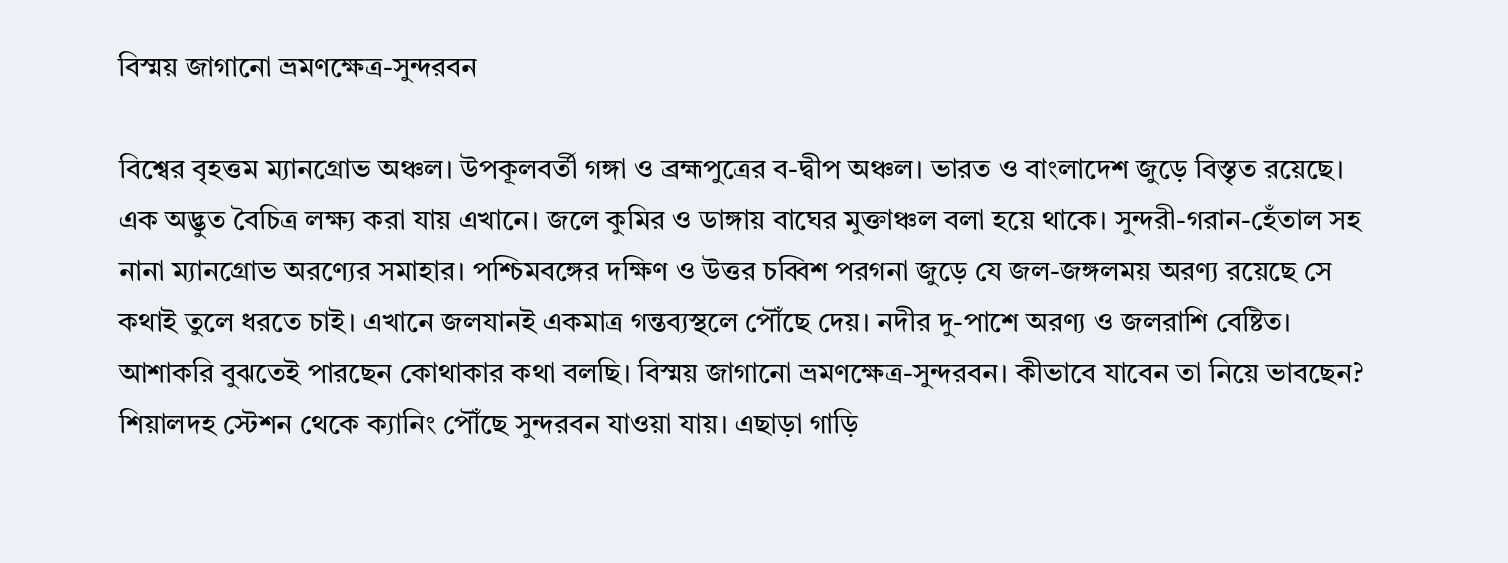বিস্ময় জাগানো ভ্রমণক্ষেত্র-সুন্দরবন

বিশ্বের বৃহত্তম ম্যানগ্রোভ অঞ্চল। উপকূলবর্তী গঙ্গা ও ব্রহ্মপুত্রের ব-দ্বীপ অঞ্চল। ভারত ও বাংলাদেশ জুড়ে বিস্তৃত রয়েছে। এক অদ্ভুত বৈচিত্র লক্ষ্য করা যায় এখানে। জলে কুমির ও ডাঙ্গায় বাঘের মুক্তাঞ্চল বলা হয়ে থাকে। সুন্দরী-গরান-হেঁতাল সহ নানা ম্যানগ্রোভ অরণ্যের সমাহার। পশ্চিমবঙ্গের দক্ষিণ ও উত্তর চব্বিশ পরগনা জুড়ে যে জল-জঙ্গলময় অরণ্য রয়েছে সে কথাই তুলে ধরতে চাই। এখানে জলযানই একমাত্র গন্তব্যস্থলে পৌঁছে দেয়। নদীর দু-পাশে অরণ্য ও জলরাশি বেষ্টিত। আশাকরি বুঝতেই পারছেন কোথাকার কথা বলছি। বিস্ময় জাগানো ভ্রমণক্ষেত্র-সুন্দরবন। কীভাবে যাবেন তা নিয়ে ভাবছেন? শিয়ালদহ স্টেশন থেকে ক্যানিং পৌঁছে সুন্দরবন যাওয়া যায়। এছাড়া গাড়ি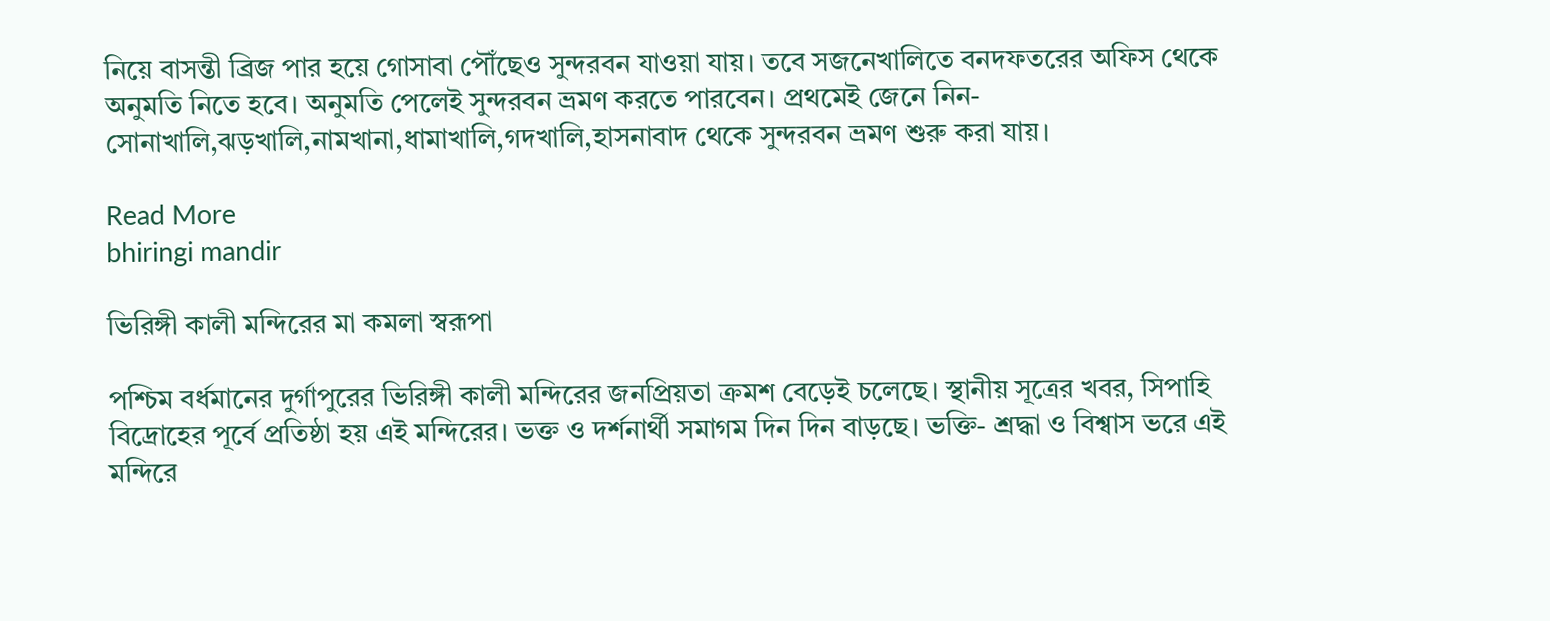নিয়ে বাসন্তী ব্রিজ পার হয়ে গোসাবা পৌঁছেও সুন্দরবন যাওয়া যায়। তবে সজনেখালিতে বনদফতরের অফিস থেকে অনুমতি নিতে হবে। অনুমতি পেলেই সুন্দরবন ভ্রমণ করতে পারবেন। প্রথমেই জেনে নিন-সোনাখালি,ঝড়খালি,নামখানা,ধামাখালি,গদখালি,হাসনাবাদ থেকে সুন্দরবন ভ্ৰমণ শুরু করা যায়।

Read More
bhiringi mandir

ভিরিঙ্গী কালী মন্দিরের মা কমলা স্বরূপা

পশ্চিম বর্ধমানের দুর্গাপুরের ভিরিঙ্গী কালী মন্দিরের জনপ্রিয়তা ক্রমশ বেড়েই চলেছে। স্থানীয় সূত্রের খবর, সিপাহি বিদ্রোহের পূর্বে প্রতিষ্ঠা হয় এই মন্দিরের। ভক্ত ও দর্শনার্থী সমাগম দিন দিন বাড়ছে। ভক্তি- শ্রদ্ধা ও বিশ্বাস ভরে এই মন্দিরে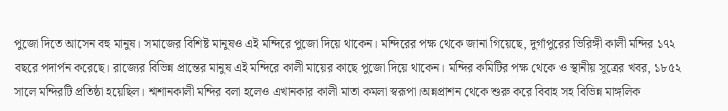পুজো দিতে আসেন বহু মানুষ। সমাজের বিশিষ্ট মানুষও এই মন্দিরে পুজো দিয়ে থাকেন। মন্দিরের পক্ষ থেকে জানা গিয়েছে, দুর্গাপুরের ভিরিঙ্গী কালী মন্দির ১৭২ বছরে পদার্পন করেছে। রাজ্যের বিভিন্ন প্রান্তের মানুষ এই মন্দিরে কালী মায়ের কাছে পুজো দিয়ে থাকেন। মন্দির কমিটির পক্ষ থেকে ও স্থানীয় সূত্রের খবর, ১৮৫২ সালে মন্দিরটি প্রতিষ্ঠা হয়েছিল। শ্মশানকালী মন্দির বলা হলেও এখানকার কালী মাতা কমলা স্বরূপা।অন্নপ্রাশন থেকে শুরু করে বিবাহ সহ বিভিন্ন মাঙ্গলিক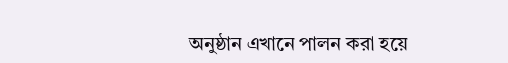অনুষ্ঠান এখানে পালন করা হয়ে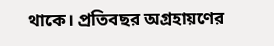থাকে। প্রতিবছর অগ্রহায়ণের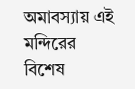অমাবস্যায় এই মন্দিরের বিশেষ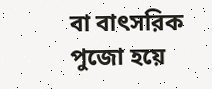বা বাৎসরিক পুজো হয়ে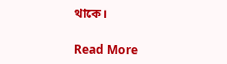থাকে।

Read More